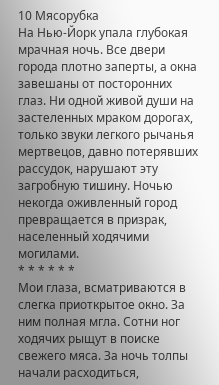10 Мясорубка
На Нью-Йорк упала глубокая мрачная ночь. Все двери города плотно заперты, а окна завешаны от посторонних глаз. Ни одной живой души на застеленных мраком дорогах, только звуки легкого рычанья мертвецов, давно потерявших рассудок, нарушают эту загробную тишину. Ночью некогда оживленный город превращается в призрак, населенный ходячими могилами.
* * * * * *
Мои глаза, всматриваются в слегка приоткрытое окно. За ним полная мгла. Сотни ног ходячих рыщут в поиске свежего мяса. За ночь толпы начали расходиться,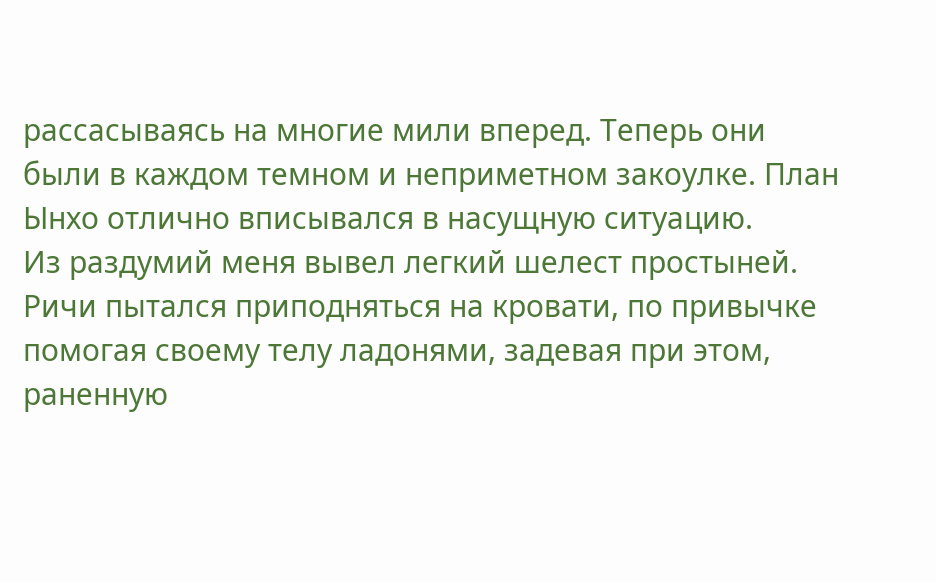рассасываясь на многие мили вперед. Теперь они были в каждом темном и неприметном закоулке. План Ынхо отлично вписывался в насущную ситуацию.
Из раздумий меня вывел легкий шелест простыней. Ричи пытался приподняться на кровати, по привычке помогая своему телу ладонями, задевая при этом, раненную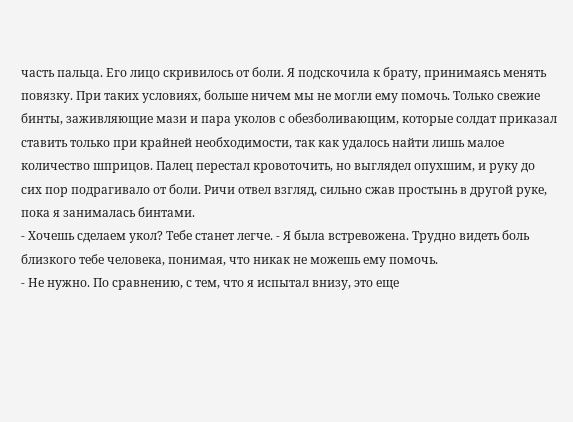часть пальца. Его лицо скривилось от боли. Я подскочила к брату, принимаясь менять повязку. При таких условиях, больше ничем мы не могли ему помочь. Только свежие бинты, заживляющие мази и пара уколов с обезболивающим, которые солдат приказал ставить только при крайней необходимости, так как удалось найти лишь малое количество шприцов. Палец перестал кровоточить, но выглядел опухшим, и руку до сих пор подрагивало от боли. Ричи отвел взгляд, сильно сжав простынь в другой руке, пока я занималась бинтами.
- Хочешь сделаем укол? Тебе станет легче. - Я была встревожена. Трудно видеть боль близкого тебе человека, понимая, что никак не можешь ему помочь.
- Не нужно. По сравнению, с тем, что я испытал внизу, это еще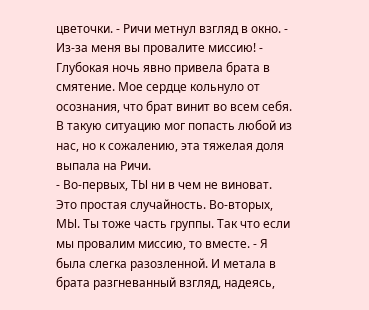цветочки. - Ричи метнул взгляд в окно. - Из-за меня вы провалите миссию! - Глубокая ночь явно привела брата в смятение. Мое сердце кольнуло от осознания, что брат винит во всем себя. В такую ситуацию мог попасть любой из нас, но к сожалению, эта тяжелая доля выпала на Ричи.
- Во-первых, ТЫ ни в чем не виноват. Это простая случайность. Во-вторых, МЫ. Ты тоже часть группы. Так что если мы провалим миссию, то вместе. - Я была слегка разозленной. И метала в брата разгневанный взгляд, надеясь,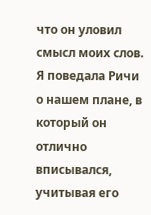что он уловил смысл моих слов.
Я поведала Ричи о нашем плане, в который он отлично вписывался, учитывая его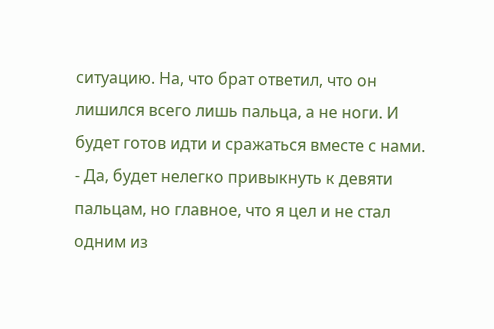ситуацию. На, что брат ответил, что он лишился всего лишь пальца, а не ноги. И будет готов идти и сражаться вместе с нами.
- Да, будет нелегко привыкнуть к девяти пальцам, но главное, что я цел и не стал одним из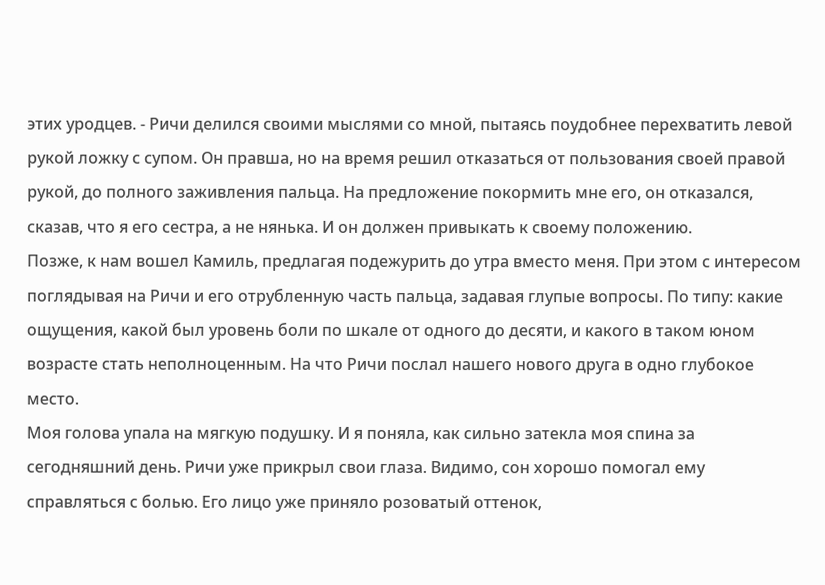этих уродцев. - Ричи делился своими мыслями со мной, пытаясь поудобнее перехватить левой рукой ложку с супом. Он правша, но на время решил отказаться от пользования своей правой рукой, до полного заживления пальца. На предложение покормить мне его, он отказался, сказав, что я его сестра, а не нянька. И он должен привыкать к своему положению.
Позже, к нам вошел Камиль, предлагая подежурить до утра вместо меня. При этом с интересом поглядывая на Ричи и его отрубленную часть пальца, задавая глупые вопросы. По типу: какие ощущения, какой был уровень боли по шкале от одного до десяти, и какого в таком юном возрасте стать неполноценным. На что Ричи послал нашего нового друга в одно глубокое место.
Моя голова упала на мягкую подушку. И я поняла, как сильно затекла моя спина за сегодняшний день. Ричи уже прикрыл свои глаза. Видимо, сон хорошо помогал ему справляться с болью. Его лицо уже приняло розоватый оттенок,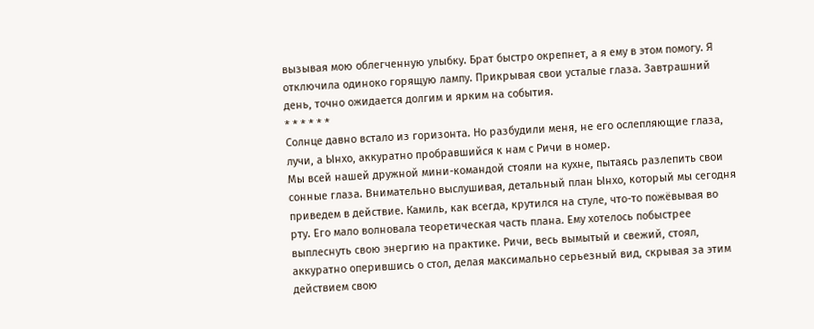вызывая мою облегченную улыбку. Брат быстро окрепнет, а я ему в этом помогу. Я отключила одиноко горящую лампу. Прикрывая свои усталые глаза. Завтрашний день, точно ожидается долгим и ярким на события.
* * * * * *
Солнце давно встало из горизонта. Но разбудили меня, не его ослепляющие глаза, лучи, а Ынхо, аккуратно пробравшийся к нам с Ричи в номер.
Мы всей нашей дружной мини-командой стояли на кухне, пытаясь разлепить свои сонные глаза. Внимательно выслушивая, детальный план Ынхо, который мы сегодня приведем в действие. Камиль, как всегда, крутился на стуле, что-то пожёвывая во рту. Его мало волновала теоретическая часть плана. Ему хотелось побыстрее выплеснуть свою энергию на практике. Ричи, весь вымытый и свежий, стоял, аккуратно оперившись о стол, делая максимально серьезный вид, скрывая за этим действием свою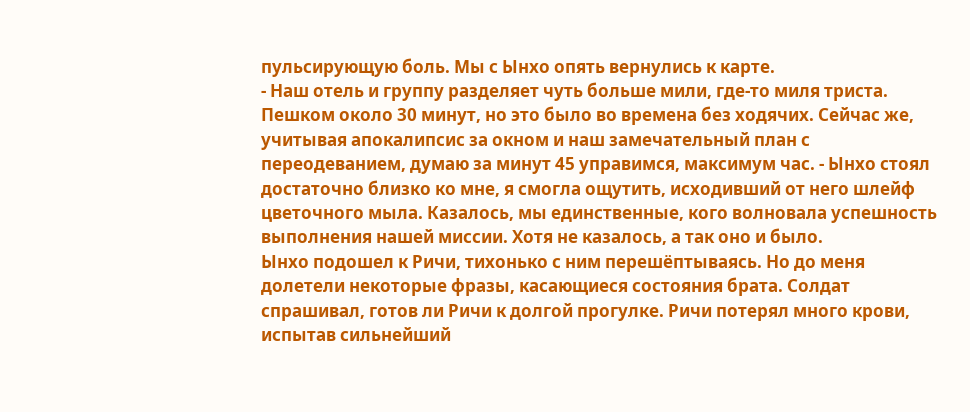пульсирующую боль. Мы с Ынхо опять вернулись к карте.
- Наш отель и группу разделяет чуть больше мили, где-то миля триста. Пешком около 30 минут, но это было во времена без ходячих. Сейчас же, учитывая апокалипсис за окном и наш замечательный план с переодеванием, думаю за минут 45 управимся, максимум час. - Ынхо стоял достаточно близко ко мне, я смогла ощутить, исходивший от него шлейф цветочного мыла. Казалось, мы единственные, кого волновала успешность выполнения нашей миссии. Хотя не казалось, а так оно и было.
Ынхо подошел к Ричи, тихонько с ним перешёптываясь. Но до меня долетели некоторые фразы, касающиеся состояния брата. Солдат спрашивал, готов ли Ричи к долгой прогулке. Ричи потерял много крови, испытав сильнейший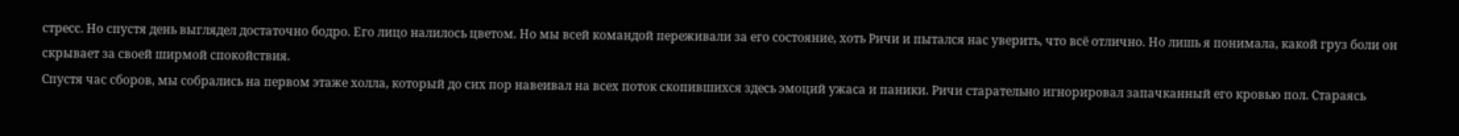стресс. Но спустя день выглядел достаточно бодро. Его лицо налилось цветом. Но мы всей командой переживали за его состояние, хоть Ричи и пытался нас уверить, что всё отлично. Но лишь я понимала, какой груз боли он скрывает за своей ширмой спокойствия.
Спустя час сборов, мы собрались на первом этаже холла, который до сих пор навеивал на всех поток скопившихся здесь эмоций ужаса и паники. Ричи старательно игнорировал запачканный его кровью пол. Стараясь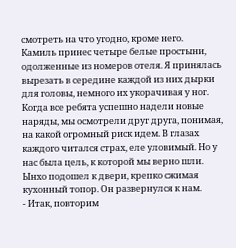смотреть на что угодно, кроме него.
Камиль принес четыре белые простыни, одолженные из номеров отеля. Я принялась вырезать в середине каждой из них дырки для головы, немного их укорачивая у ног. Когда все ребята успешно надели новые наряды, мы осмотрели друг друга, понимая, на какой огромный риск идем. В глазах каждого читался страх, еле уловимый. Но у нас была цель, к которой мы верно шли.
Ынхо подошел к двери, крепко сжимая кухонный топор. Он развернулся к нам.
- Итак, повторим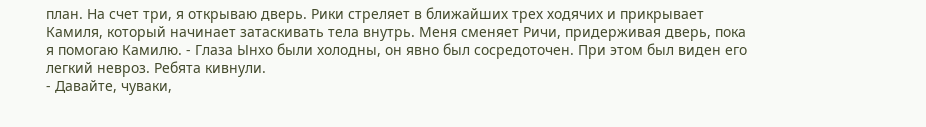план. На счет три, я открываю дверь. Рики стреляет в ближайших трех ходячих и прикрывает Камиля, который начинает затаскивать тела внутрь. Меня сменяет Ричи, придерживая дверь, пока я помогаю Камилю. - Глаза Ынхо были холодны, он явно был сосредоточен. При этом был виден его легкий невроз. Ребята кивнули.
- Давайте, чуваки,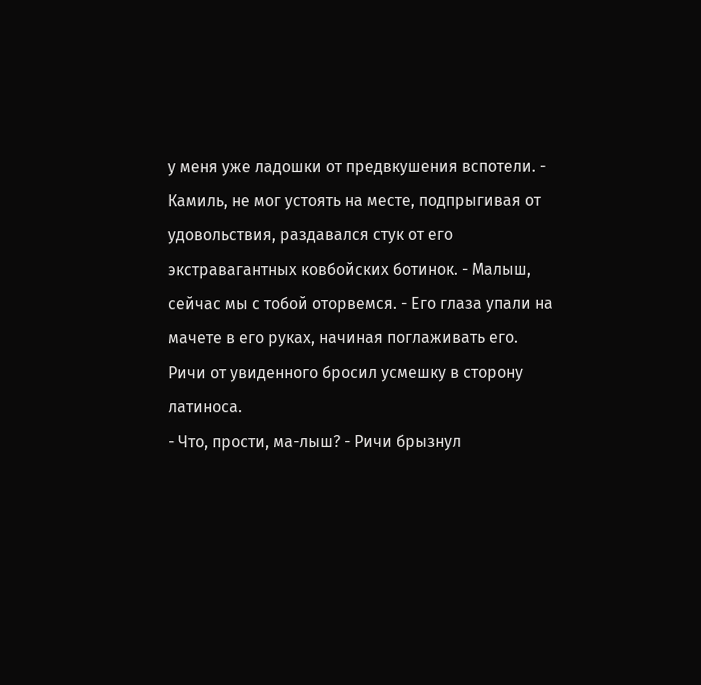у меня уже ладошки от предвкушения вспотели. - Камиль, не мог устоять на месте, подпрыгивая от удовольствия, раздавался стук от его экстравагантных ковбойских ботинок. - Малыш, сейчас мы с тобой оторвемся. - Его глаза упали на мачете в его руках, начиная поглаживать его. Ричи от увиденного бросил усмешку в сторону латиноса.
- Что, прости, ма-лыш? - Ричи брызнул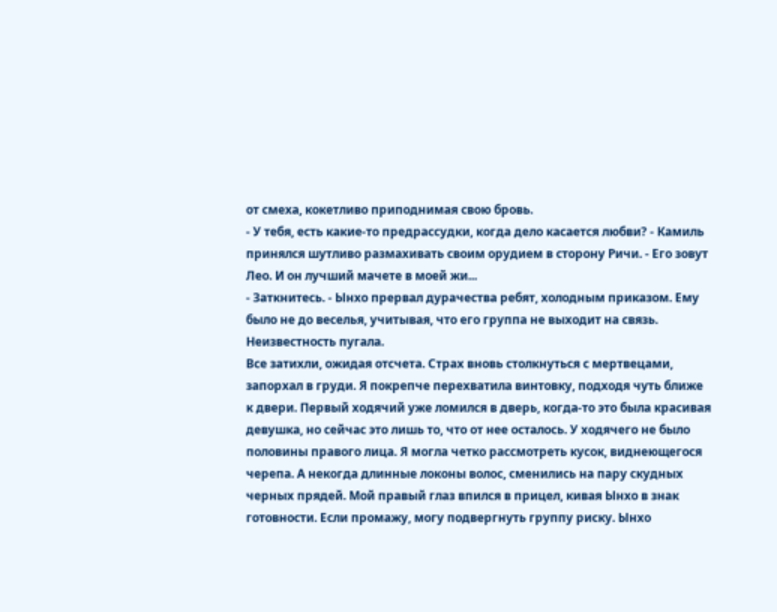от смеха, кокетливо приподнимая свою бровь.
- У тебя, есть какие-то предрассудки, когда дело касается любви? - Камиль принялся шутливо размахивать своим орудием в сторону Ричи. - Его зовут Лео. И он лучший мачете в моей жи...
- Заткнитесь. - Ынхо прервал дурачества ребят, холодным приказом. Ему было не до веселья, учитывая, что его группа не выходит на связь. Неизвестность пугала.
Все затихли, ожидая отсчета. Страх вновь столкнуться с мертвецами, запорхал в груди. Я покрепче перехватила винтовку, подходя чуть ближе к двери. Первый ходячий уже ломился в дверь, когда-то это была красивая девушка, но сейчас это лишь то, что от нее осталось. У ходячего не было половины правого лица. Я могла четко рассмотреть кусок, виднеющегося черепа. А некогда длинные локоны волос, сменились на пару скудных черных прядей. Мой правый глаз впился в прицел, кивая Ынхо в знак готовности. Если промажу, могу подвергнуть группу риску. Ынхо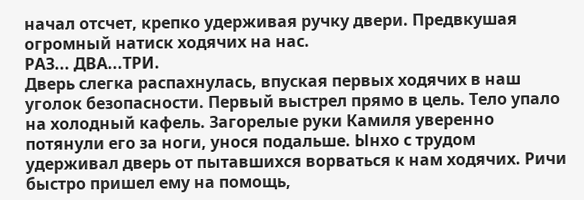начал отсчет, крепко удерживая ручку двери. Предвкушая огромный натиск ходячих на нас.
РАЗ... ДВА...ТРИ.
Дверь слегка распахнулась, впуская первых ходячих в наш уголок безопасности. Первый выстрел прямо в цель. Тело упало на холодный кафель. Загорелые руки Камиля уверенно потянули его за ноги, унося подальше. Ынхо с трудом удерживал дверь от пытавшихся ворваться к нам ходячих. Ричи быстро пришел ему на помощь,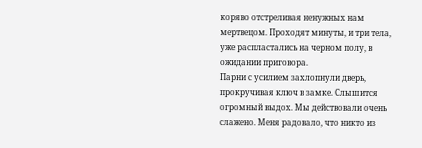коряво отстреливая ненужных нам мертвецом. Проходят минуты, и три тела, уже распластались на черном полу, в ожидании приговора.
Парни с усилием захлопнули дверь, прокручивая ключ в замке. Слышится огромный выдох. Мы действовали очень слажено. Меня радовало, что никто из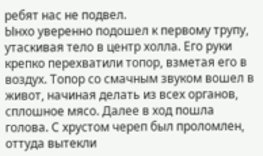ребят нас не подвел.
Ынхо уверенно подошел к первому трупу, утаскивая тело в центр холла. Его руки крепко перехватили топор, взметая его в воздух. Топор со смачным звуком вошел в живот, начиная делать из всех органов, сплошное мясо. Далее в ход пошла голова. С хрустом череп был проломлен, оттуда вытекли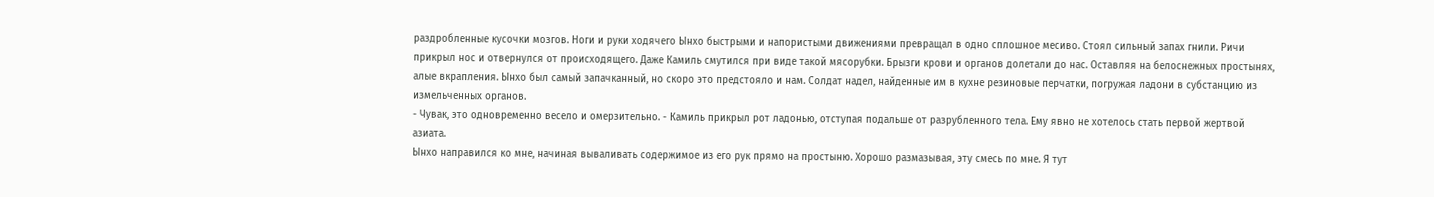раздробленные кусочки мозгов. Ноги и руки ходячего Ынхо быстрыми и напористыми движениями превращал в одно сплошное месиво. Стоял сильный запах гнили. Ричи прикрыл нос и отвернулся от происходящего. Даже Камиль смутился при виде такой мясорубки. Брызги крови и органов долетали до нас. Оставляя на белоснежных простынях, алые вкрапления. Ынхо был самый запачканный, но скоро это предстояло и нам. Солдат надел, найденные им в кухне резиновые перчатки, погружая ладони в субстанцию из измельченных органов.
- Чувак, это одновременно весело и омерзительно. - Камиль прикрыл рот ладонью, отступая подальше от разрубленного тела. Ему явно не хотелось стать первой жертвой азиата.
Ынхо направился ко мне, начиная вываливать содержимое из его рук прямо на простыню. Хорошо размазывая, эту смесь по мне. Я тут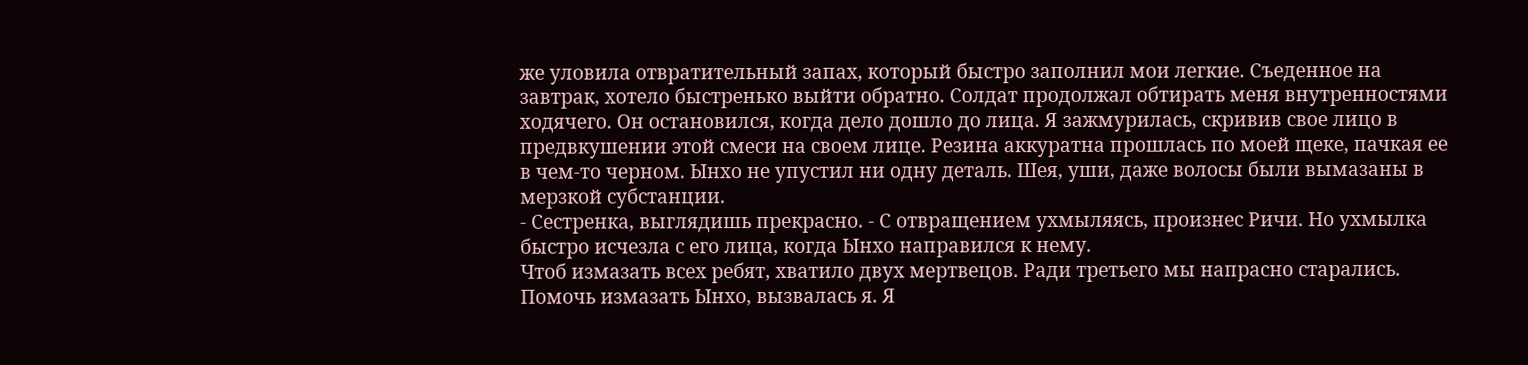же уловила отвратительный запах, который быстро заполнил мои легкие. Съеденное на завтрак, хотело быстренько выйти обратно. Солдат продолжал обтирать меня внутренностями ходячего. Он остановился, когда дело дошло до лица. Я зажмурилась, скривив свое лицо в предвкушении этой смеси на своем лице. Резина аккуратна прошлась по моей щеке, пачкая ее в чем-то черном. Ынхо не упустил ни одну деталь. Шея, уши, даже волосы были вымазаны в мерзкой субстанции.
- Сестренка, выглядишь прекрасно. - С отвращением ухмыляясь, произнес Ричи. Но ухмылка быстро исчезла с его лица, когда Ынхо направился к нему.
Чтоб измазать всех ребят, хватило двух мертвецов. Ради третьего мы напрасно старались. Помочь измазать Ынхо, вызвалась я. Я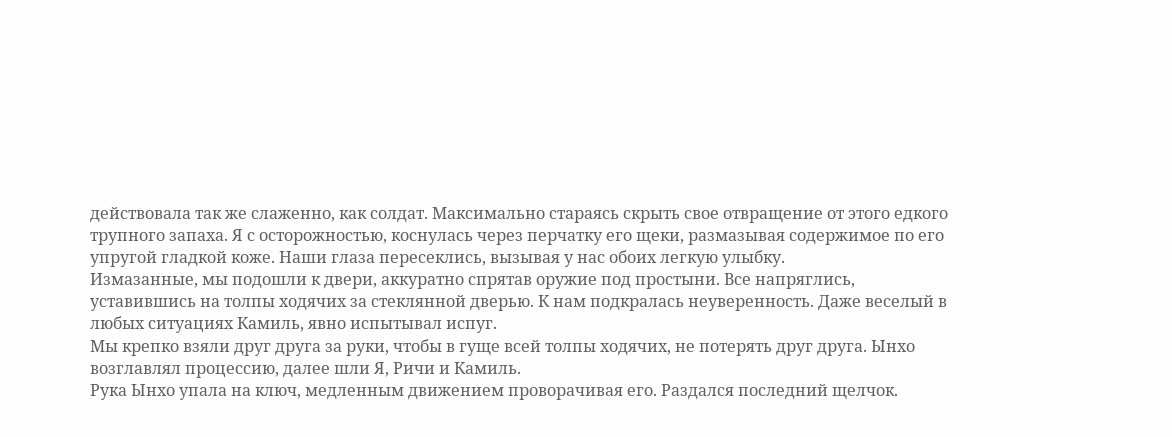действовала так же слаженно, как солдат. Максимально стараясь скрыть свое отвращение от этого едкого трупного запаха. Я с осторожностью, коснулась через перчатку его щеки, размазывая содержимое по его упругой гладкой коже. Наши глаза пересеклись, вызывая у нас обоих легкую улыбку.
Измазанные, мы подошли к двери, аккуратно спрятав оружие под простыни. Все напряглись, уставившись на толпы ходячих за стеклянной дверью. К нам подкралась неуверенность. Даже веселый в любых ситуациях Камиль, явно испытывал испуг.
Мы крепко взяли друг друга за руки, чтобы в гуще всей толпы ходячих, не потерять друг друга. Ынхо возглавлял процессию, далее шли Я, Ричи и Камиль.
Рука Ынхо упала на ключ, медленным движением проворачивая его. Раздался последний щелчок.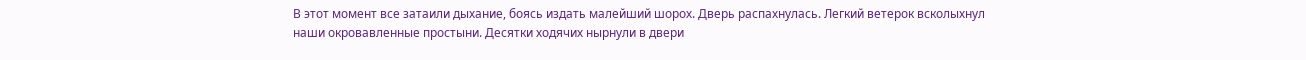В этот момент все затаили дыхание, боясь издать малейший шорох. Дверь распахнулась. Легкий ветерок всколыхнул наши окровавленные простыни. Десятки ходячих нырнули в двери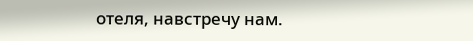отеля, навстречу нам.